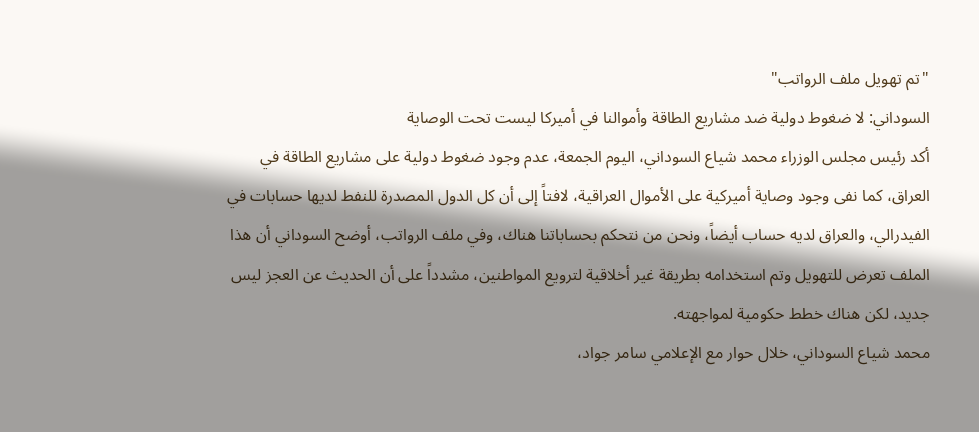"تم تهويل ملف الرواتب"
السوداني: لا ضغوط دولية ضد مشاريع الطاقة وأموالنا في أميركا ليست تحت الوصاية
أكد رئيس مجلس الوزراء محمد شياع السوداني، اليوم الجمعة، عدم وجود ضغوط دولية على مشاريع الطاقة في العراق، كما نفى وجود وصاية أميركية على الأموال العراقية، لافتاً إلى أن كل الدول المصدرة للنفط لديها حسابات في الفيدرالي، والعراق لديه حساب أيضاً، ونحن من نتحكم بحساباتنا هناك، وفي ملف الرواتب، أوضح السوداني أن هذا الملف تعرض للتهويل وتم استخدامه بطريقة غير أخلاقية لترويع المواطنين، مشدداً على أن الحديث عن العجز ليس جديد، لكن هناك خطط حكومية لمواجهته.
محمد شياع السوداني، خلال حوار مع الإعلامي سامر جواد،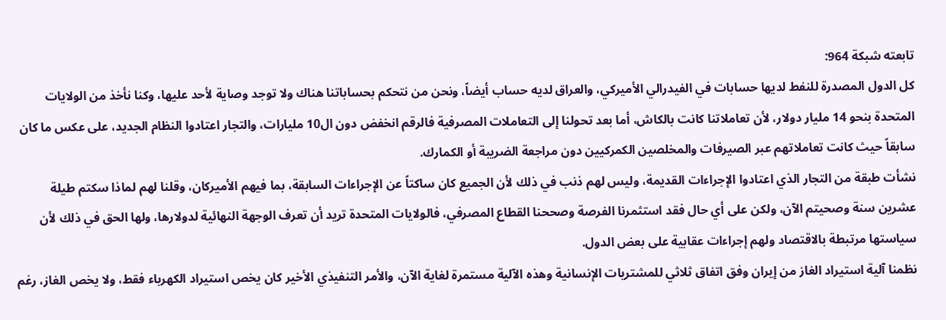تابعته شبكة 964:
كل الدول المصدرة للنفط لديها حسابات في الفيدرالي الأميركي، والعراق لديه حساب أيضاً، ونحن من نتحكم بحساباتنا هناك ولا توجد وصاية لأحد عليها، وكنا نأخذ من الولايات المتحدة بنحو 14 مليار دولار، لأن تعاملاتنا كانت بالكاش، أما بعد تحولنا إلى التعاملات المصرفية فالرقم انخفض دون ال10 مليارات، والتجار اعتادوا النظام الجديد، على عكس ما كان سابقاً حيث كانت تعاملاتهم عبر الصيرفات والمخلصين الكمركيين دون مراجعة الضريبة أو الكمارك.
نشأت طبقة من التجار الذي اعتادوا الإجراءات القديمة، وليس لهم ذنب في ذلك لأن الجميع كان ساكتاً عن الإجراءات السابقة، بما فيهم الأميركان، وقلنا لهم لماذا سكتم طيلة عشرين سنة وصحيتم الآن، ولكن على أي حال فقد استثمرنا الفرصة وصححنا القطاع المصرفي، فالولايات المتحدة تريد أن تعرف الوجهة النهائية لدولارها، ولها الحق في ذلك لأن سياستها مرتبطة بالاقتصاد ولهم إجراءات عقابية على بعض الدول.
نظمنا آلية استيراد الغاز من إيران وفق اتفاق ثلاثي للمشتريات الإنسانية وهذه الآلية مستمرة لغاية الآن، والأمر التنفيذي الأخير كان يخص استيراد الكهرباء فقط، ولا يخص الغاز، رغم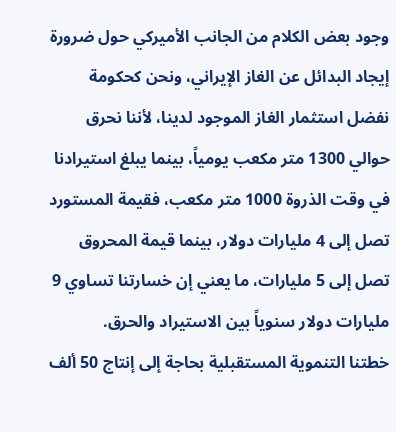وجود بعض الكلام من الجانب الأميركي حول ضرورة إيجاد البدائل عن الغاز الإيراني، ونحن كحكومة نفضل استثمار الغاز الموجود لدينا، لأننا نحرق حوالي 1300 متر مكعب يومياً، بينما يبلغ استيرادنا في وقت الذروة 1000 متر مكعب، فقيمة المستورد تصل إلى 4 مليارات دولار، بينما قيمة المحروق تصل إلى 5 مليارات، ما يعني إن خسارتنا تساوي 9 مليارات دولار سنوياً بين الاستيراد والحرق.
خطتنا التنموية المستقبلية بحاجة إلى إنتاج 50 ألف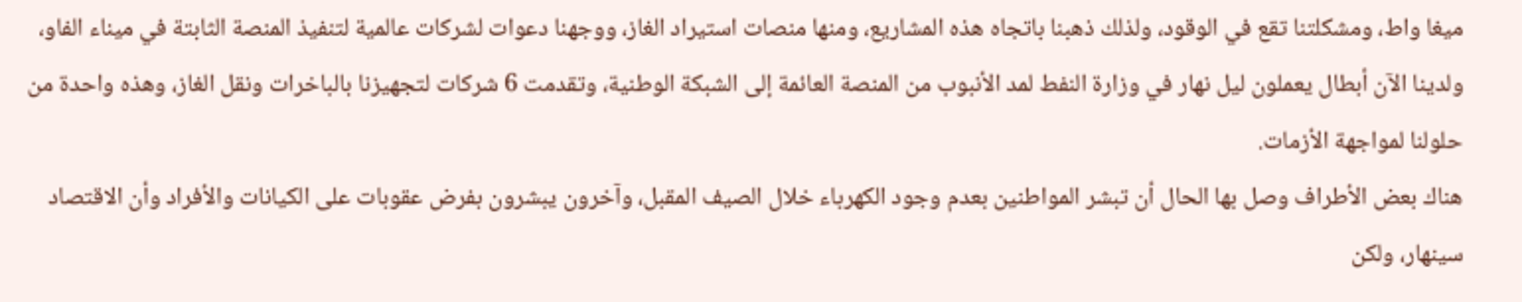ميغا واط، ومشكلتنا تقع في الوقود، ولذلك ذهبنا باتجاه هذه المشاريع، ومنها منصات استيراد الغاز، ووجهنا دعوات لشركات عالمية لتنفيذ المنصة الثابتة في ميناء الفاو، ولدينا الآن أبطال يعملون ليل نهار في وزارة النفط لمد الأنبوب من المنصة العائمة إلى الشبكة الوطنية، وتقدمت 6 شركات لتجهيزنا بالباخرات ونقل الغاز، وهذه واحدة من حلولنا لمواجهة الأزمات.
هناك بعض الأطراف وصل بها الحال أن تبشر المواطنين بعدم وجود الكهرباء خلال الصيف المقبل، وآخرون يبشرون بفرض عقوبات على الكيانات والأفراد وأن الاقتصاد سينهار، ولكن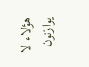هؤلاء لا يوازنون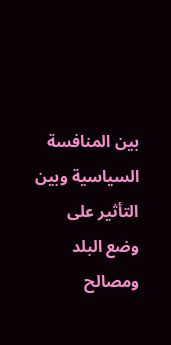بين المنافسة السياسية وبين التأثير على وضع البلد ومصالح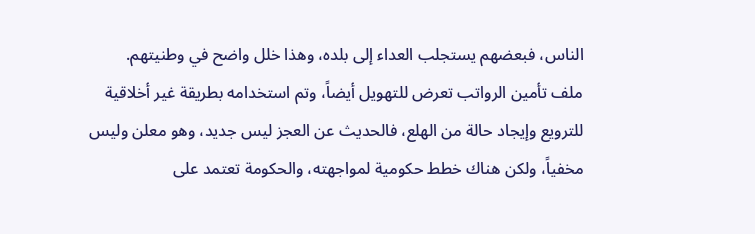الناس، فبعضهم يستجلب العداء إلى بلده، وهذا خلل واضح في وطنيتهم.
ملف تأمين الرواتب تعرض للتهويل أيضاً، وتم استخدامه بطريقة غير أخلاقية للترويع وإيجاد حالة من الهلع، فالحديث عن العجز ليس جديد، وهو معلن وليس مخفياً، ولكن هناك خطط حكومية لمواجهته، والحكومة تعتمد على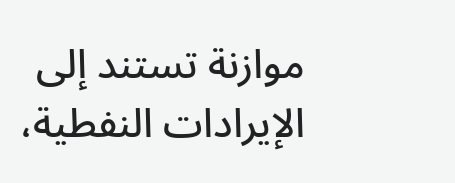موازنة تستند إلى الإيرادات النفطية،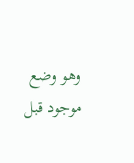وهو وضع موجود قبل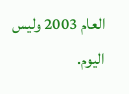العام 2003 وليس اليوم.